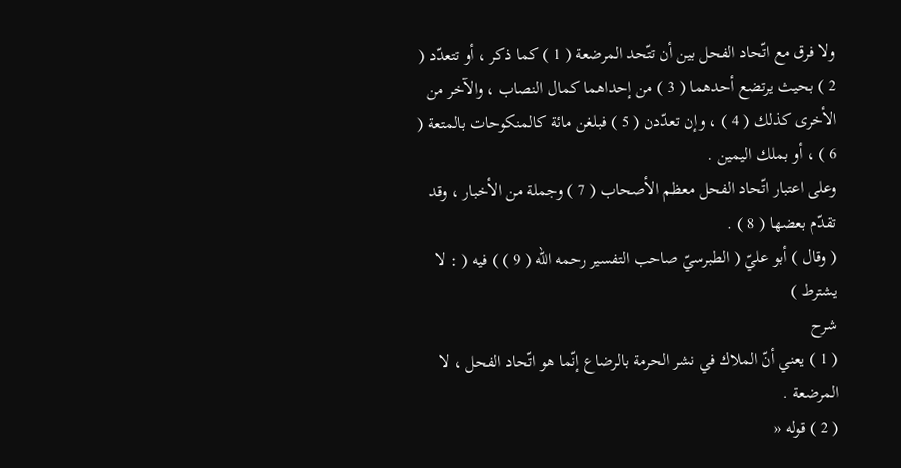ولا فرق مع اتّحاد الفحل بين أن تتّحد المرضعة ( 1 ) كما ذكر ، أو تتعدّد ( 2 ) بحيث يرتضع أحدهما ( 3 ) من إحداهما كمال النصاب ، والآخر من الأخرى كذلك ( 4 ) ، وإن تعدّدن ( 5 ) فبلغن مائة كالمنكوحات بالمتعة ( 6 ) ، أو بملك اليمين .
وعلى اعتبار اتّحاد الفحل معظم الأصحاب ( 7 ) وجملة من الأخبار ، وقد تقدّم بعضها ( 8 ) .
( وقال ) أبو عليّ ( الطبرسيّ صاحب التفسير رحمه اللّه ( 9 ) ) فيه ( : لا يشترط )
شرح
( 1 ) يعني أنّ الملاك في نشر الحرمة بالرضاع إنّما هو اتّحاد الفحل ، لا المرضعة .
( 2 ) قوله «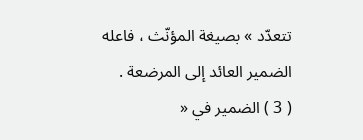تتعدّد » بصيغة المؤنّث ، فاعله الضمير العائد إلى المرضعة .
( 3 ) الضمير في «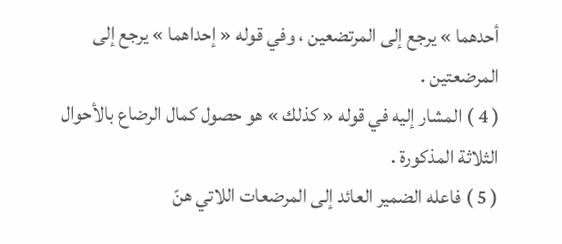أحدهما » يرجع إلى المرتضعين ، وفي قوله « إحداهما » يرجع إلى المرضعتين .
( 4 ) المشار إليه في قوله « كذلك » هو حصول كمال الرضاع بالأحوال الثلاثة المذكورة .
( 5 ) فاعله الضمير العائد إلى المرضعات اللاتي هنّ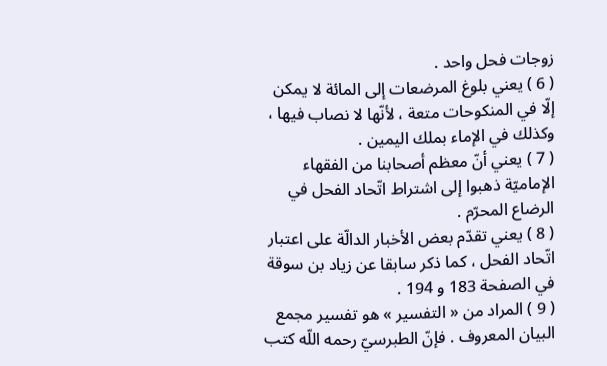زوجات فحل واحد .
( 6 ) يعني بلوغ المرضعات إلى المائة لا يمكن إلّا في المنكوحات متعة ، لأنّها لا نصاب فيها ، وكذلك في الإماء بملك اليمين .
( 7 ) يعني أنّ معظم أصحابنا من الفقهاء الإماميّة ذهبوا إلى اشتراط اتّحاد الفحل في الرضاع المحرّم .
( 8 ) يعني تقدّم بعض الأخبار الدالّة على اعتبار اتّحاد الفحل ، كما ذكر سابقا عن زياد بن سوقة في الصفحة 183 و 194 .
( 9 ) المراد من « التفسير » هو تفسير مجمع البيان المعروف . فإنّ الطبرسيّ رحمه اللّه كتب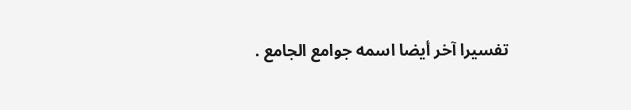تفسيرا آخر أيضا اسمه جوامع الجامع .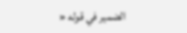الضمير في قوله «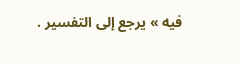فيه » يرجع إلى التفسير .